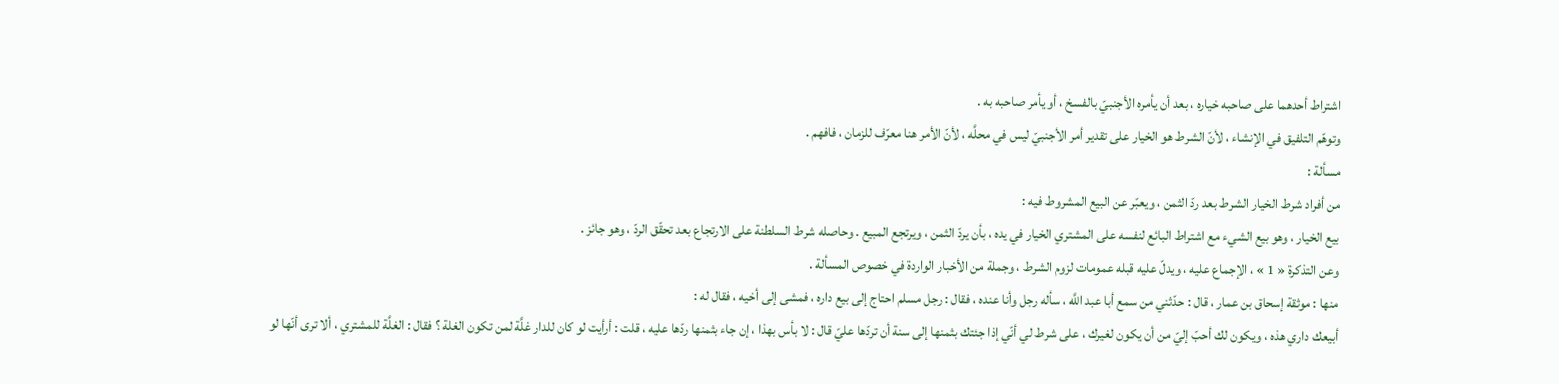اشتراط أحدهما على صاحبه خياره ، بعد أن يأمره الأجنبيّ بالفسخ ، أو يأمر صاحبه به .
وتوهّم التلفيق في الإنشاء ، لأنّ الشرط هو الخيار على تقدير أمر الأجنبيّ ليس في محلَّه ، لأنّ الأمر هنا معرّف للزمان ، فافهم .
مسألة :
من أفراد شرط الخيار الشرط بعد ردّ الثمن ، ويعبّر عن البيع المشروط فيه :
بيع الخيار ، وهو بيع الشيء مع اشتراط البائع لنفسه على المشتري الخيار في يده ، بأن يردّ الثمن ، ويرتجع المبيع . وحاصله شرط السلطنة على الارتجاع بعد تحقّق الردّ ، وهو جائز .
وعن التذكرة « 1 » ، الإجماع عليه ، ويدلّ عليه قبله عمومات لزوم الشرط ، وجملة من الأخبار الواردة في خصوص المسألة .
منها : موثقة إسحاق بن عمار ، قال : حدّثني من سمع أبا عبد اللَّه ، سأله رجل وأنا عنده ، فقال : رجل مسلم احتاج إلى بيع داره ، فمشى إلى أخيه ، فقال له :
أبيعك داري هذه ، ويكون لك أحبّ إليّ من أن يكون لغيرك ، على شرط لي أنّي إذا جئتك بثمنها إلى سنة أن تردّها عليّ قال : لا بأس بهذا ، إن جاء بثمنها ردّها عليه ، قلت : أرأيت لو كان للدار غلَّة لمن تكون الغلة ؟ فقال : الغلَّة للمشتري ، ألا ترى أنّها لو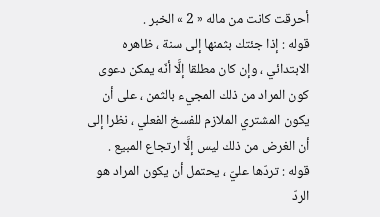أحرقت كانت من ماله « 2 » الخبر .
قوله : إذا جئتك بثمنها إلى سنة ، ظاهره الابتدائي ، وإن كان مطلقا إلَّا أنّه يمكن دعوى كون المراد من ذلك المجيء بالثمن ، على أن يكون المشتري الملازم للفسخ الفعلي ، نظرا إلى أن الغرض من ذلك ليس إلَّا ارتجاع المبيع .
قوله : تردّها عليّ ، يحتمل أن يكون المراد هو الردّ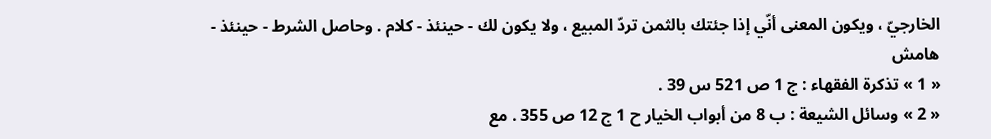الخارجيّ ، ويكون المعنى أنّي إذا جئتك بالثمن تردّ المبيع ، ولا يكون لك - حينئذ - كلام . وحاصل الشرط - حينئذ -
هامش
« 1 » تذكرة الفقهاء : ج 1 ص 521 س 39 .
« 2 » وسائل الشيعة : ب 8 من أبواب الخيار ح 1 ج 12 ص 355 . مع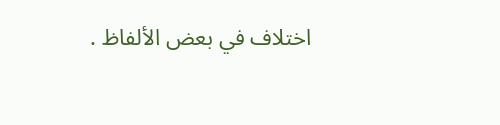اختلاف في بعض الألفاظ .